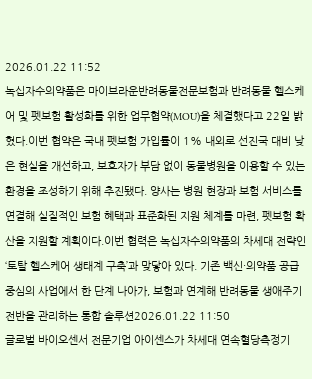2026.01.22 11:52
녹십자수의약품은 마이브라운반려동물전문보험과 반려동물 헬스케어 및 펫보험 활성화를 위한 업무협약(MOU)을 체결했다고 22일 밝혔다.이번 협약은 국내 펫보험 가입률이 1% 내외로 선진국 대비 낮은 현실을 개선하고, 보호자가 부담 없이 동물병원을 이용할 수 있는 환경을 조성하기 위해 추진됐다. 양사는 병원 현장과 보험 서비스를 연결해 실질적인 보험 혜택과 표준화된 지원 체계를 마련, 펫보험 확산을 지원할 계획이다.이번 협력은 녹십자수의약품의 차세대 전략인 ‘토탈 헬스케어 생태계 구축’과 맞닿아 있다. 기존 백신·의약품 공급 중심의 사업에서 한 단계 나아가, 보험과 연계해 반려동물 생애주기 전반을 관리하는 통합 솔루션2026.01.22 11:50
글로벌 바이오센서 전문기업 아이센스가 차세대 연속혈당측정기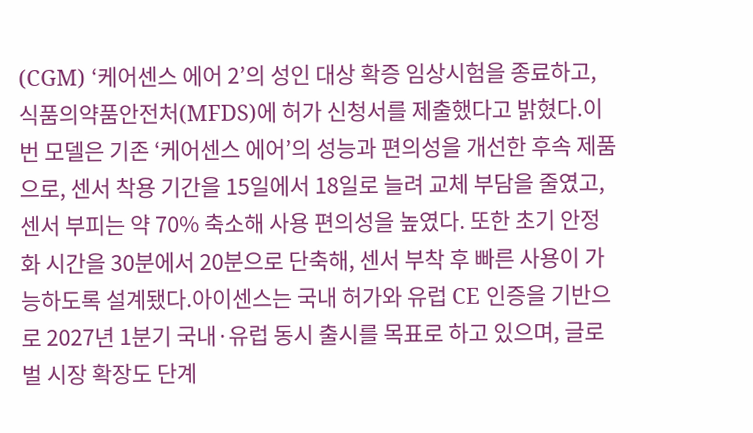(CGM) ‘케어센스 에어 2’의 성인 대상 확증 임상시험을 종료하고, 식품의약품안전처(MFDS)에 허가 신청서를 제출했다고 밝혔다.이번 모델은 기존 ‘케어센스 에어’의 성능과 편의성을 개선한 후속 제품으로, 센서 착용 기간을 15일에서 18일로 늘려 교체 부담을 줄였고, 센서 부피는 약 70% 축소해 사용 편의성을 높였다. 또한 초기 안정화 시간을 30분에서 20분으로 단축해, 센서 부착 후 빠른 사용이 가능하도록 설계됐다.아이센스는 국내 허가와 유럽 CE 인증을 기반으로 2027년 1분기 국내·유럽 동시 출시를 목표로 하고 있으며, 글로벌 시장 확장도 단계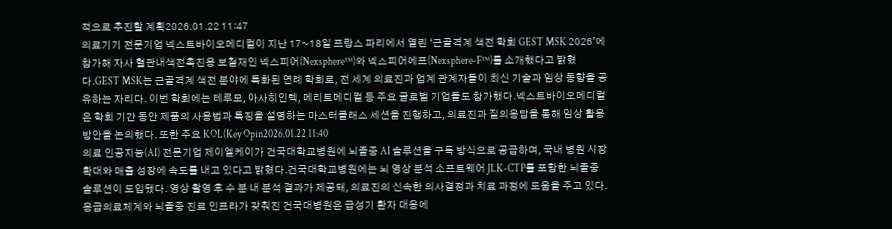적으로 추진할 계획2026.01.22 11:47
의료기기 전문기업 넥스트바이오메디컬이 지난 17~18일 프랑스 파리에서 열린 ‘근골격계 색전 학회 GEST MSK 2026’에 참가해 자사 혈관내색전촉진용 보철재인 넥스피어(Nexsphere™)와 넥스피어에프(Nexsphere-F™)를 소개했다고 밝혔다.GEST MSK는 근골격계 색전 분야에 특화된 연례 학회로, 전 세계 의료진과 업계 관계자들이 최신 기술과 임상 동향을 공유하는 자리다. 이번 학회에는 테루모, 아사히인텍, 메리트메디컬 등 주요 글로벌 기업들도 참가했다.넥스트바이오메디컬은 학회 기간 동안 제품의 사용법과 특징을 설명하는 마스터클래스 세션을 진행하고, 의료진과 질의응답을 통해 임상 활용 방안을 논의했다. 또한 주요 KOL(Key Opin2026.01.22 11:40
의료 인공지능(AI) 전문기업 제이엘케이가 건국대학교병원에 뇌졸중 AI 솔루션을 구독 방식으로 공급하며, 국내 병원 시장 확대와 매출 성장에 속도를 내고 있다고 밝혔다.건국대학교병원에는 뇌 영상 분석 소프트웨어 JLK-CTP를 포함한 뇌졸중 솔루션이 도입됐다. 영상 촬영 후 수 분 내 분석 결과가 제공돼, 의료진의 신속한 의사결정과 치료 과정에 도움을 주고 있다.응급의료체계와 뇌졸중 진료 인프라가 갖춰진 건국대병원은 급성기 환자 대응에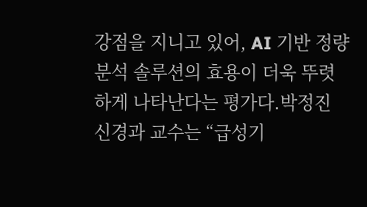강점을 지니고 있어, AI 기반 정량 분석 솔루션의 효용이 더욱 뚜렷하게 나타난다는 평가다.박정진 신경과 교수는 “급성기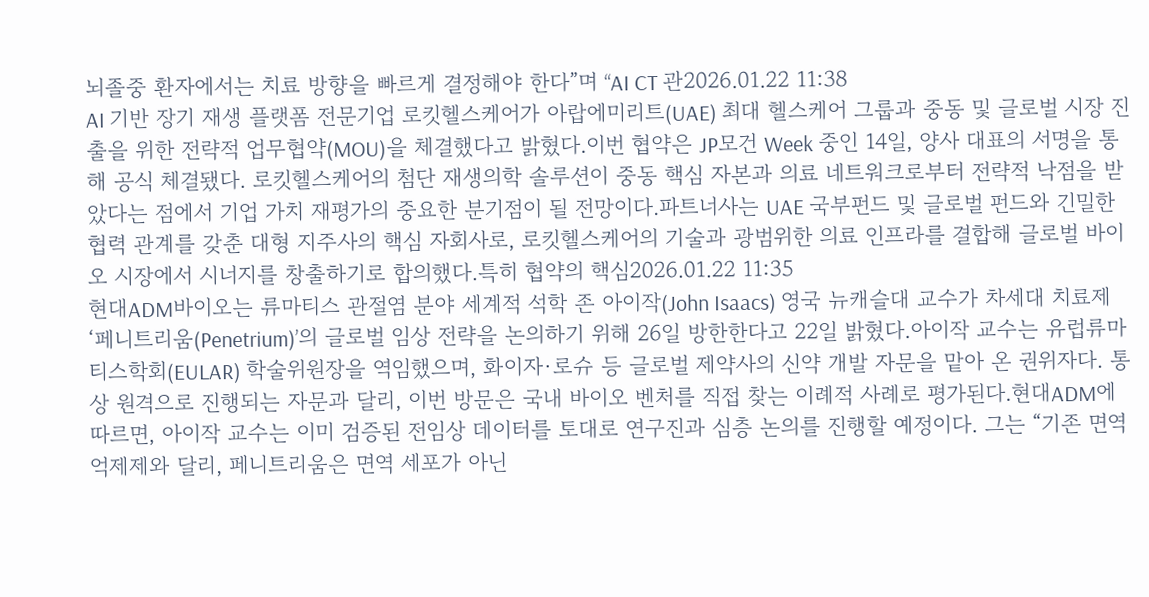뇌졸중 환자에서는 치료 방향을 빠르게 결정해야 한다”며 “AI CT 관2026.01.22 11:38
AI 기반 장기 재생 플랫폼 전문기업 로킷헬스케어가 아랍에미리트(UAE) 최대 헬스케어 그룹과 중동 및 글로벌 시장 진출을 위한 전략적 업무협약(MOU)을 체결했다고 밝혔다.이번 협약은 JP모건 Week 중인 14일, 양사 대표의 서명을 통해 공식 체결됐다. 로킷헬스케어의 첨단 재생의학 솔루션이 중동 핵심 자본과 의료 네트워크로부터 전략적 낙점을 받았다는 점에서 기업 가치 재평가의 중요한 분기점이 될 전망이다.파트너사는 UAE 국부펀드 및 글로벌 펀드와 긴밀한 협력 관계를 갖춘 대형 지주사의 핵심 자회사로, 로킷헬스케어의 기술과 광범위한 의료 인프라를 결합해 글로벌 바이오 시장에서 시너지를 창출하기로 합의했다.특히 협약의 핵심2026.01.22 11:35
현대ADM바이오는 류마티스 관절염 분야 세계적 석학 존 아이작(John Isaacs) 영국 뉴캐슬대 교수가 차세대 치료제 ‘페니트리움(Penetrium)’의 글로벌 임상 전략을 논의하기 위해 26일 방한한다고 22일 밝혔다.아이작 교수는 유럽류마티스학회(EULAR) 학술위원장을 역임했으며, 화이자·로슈 등 글로벌 제약사의 신약 개발 자문을 맡아 온 권위자다. 통상 원격으로 진행되는 자문과 달리, 이번 방문은 국내 바이오 벤처를 직접 찾는 이례적 사례로 평가된다.현대ADM에 따르면, 아이작 교수는 이미 검증된 전임상 데이터를 토대로 연구진과 심층 논의를 진행할 예정이다. 그는 “기존 면역억제제와 달리, 페니트리움은 면역 세포가 아닌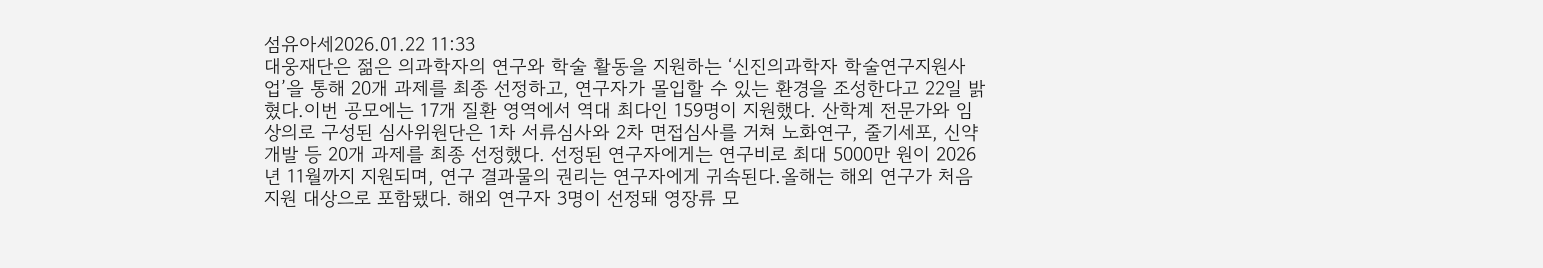섬유아세2026.01.22 11:33
대웅재단은 젊은 의과학자의 연구와 학술 활동을 지원하는 ‘신진의과학자 학술연구지원사업’을 통해 20개 과제를 최종 선정하고, 연구자가 몰입할 수 있는 환경을 조성한다고 22일 밝혔다.이번 공모에는 17개 질환 영역에서 역대 최다인 159명이 지원했다. 산학계 전문가와 임상의로 구성된 심사위원단은 1차 서류심사와 2차 면접심사를 거쳐 노화연구, 줄기세포, 신약 개발 등 20개 과제를 최종 선정했다. 선정된 연구자에게는 연구비로 최대 5000만 원이 2026년 11월까지 지원되며, 연구 결과물의 권리는 연구자에게 귀속된다.올해는 해외 연구가 처음 지원 대상으로 포함됐다. 해외 연구자 3명이 선정돼 영장류 모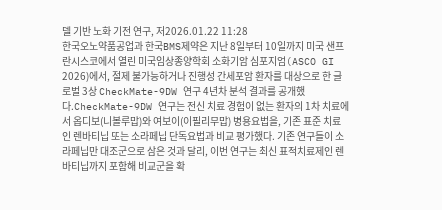델 기반 노화 기전 연구, 저2026.01.22 11:28
한국오노약품공업과 한국BMS제약은 지난 8일부터 10일까지 미국 샌프란시스코에서 열린 미국임상종양학회 소화기암 심포지엄(ASCO GI 2026)에서, 절제 불가능하거나 진행성 간세포암 환자를 대상으로 한 글로벌 3상 CheckMate-9DW 연구 4년차 분석 결과를 공개했다.CheckMate-9DW 연구는 전신 치료 경험이 없는 환자의 1차 치료에서 옵디보(니볼루맙)와 여보이(이필리무맙) 병용요법을, 기존 표준 치료인 렌바티닙 또는 소라페닙 단독요법과 비교 평가했다. 기존 연구들이 소라페닙만 대조군으로 삼은 것과 달리, 이번 연구는 최신 표적치료제인 렌바티닙까지 포함해 비교군을 확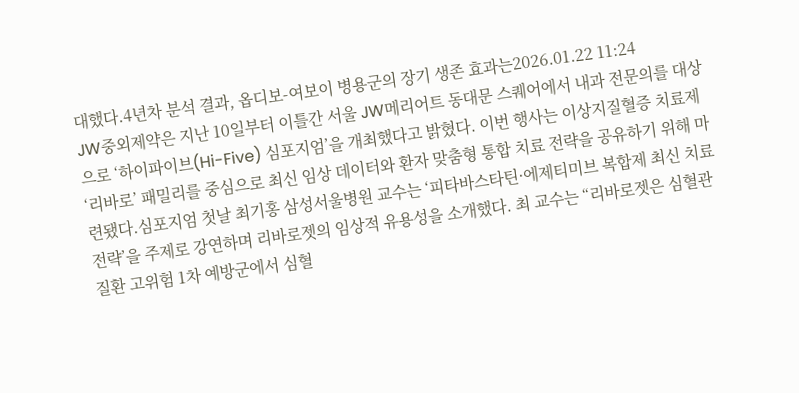대했다.4년차 분석 결과, 옵디보-여보이 병용군의 장기 생존 효과는2026.01.22 11:24
JW중외제약은 지난 10일부터 이틀간 서울 JW메리어트 동대문 스퀘어에서 내과 전문의를 대상으로 ‘하이파이브(Hi-Five) 심포지엄’을 개최했다고 밝혔다. 이번 행사는 이상지질혈증 치료제 ‘리바로’ 패밀리를 중심으로 최신 임상 데이터와 환자 맞춤형 통합 치료 전략을 공유하기 위해 마련됐다.심포지엄 첫날 최기홍 삼성서울병원 교수는 ‘피타바스타틴·에제티미브 복합제 최신 치료 전략’을 주제로 강연하며 리바로젯의 임상적 유용성을 소개했다. 최 교수는 “리바로젯은 심혈관 질환 고위험 1차 예방군에서 심혈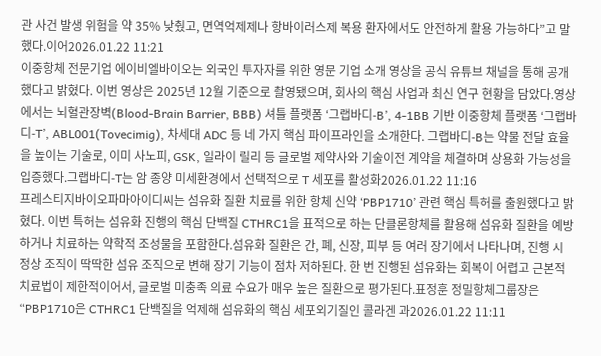관 사건 발생 위험을 약 35% 낮췄고, 면역억제제나 항바이러스제 복용 환자에서도 안전하게 활용 가능하다”고 말했다.이어2026.01.22 11:21
이중항체 전문기업 에이비엘바이오는 외국인 투자자를 위한 영문 기업 소개 영상을 공식 유튜브 채널을 통해 공개했다고 밝혔다. 이번 영상은 2025년 12월 기준으로 촬영됐으며, 회사의 핵심 사업과 최신 연구 현황을 담았다.영상에서는 뇌혈관장벽(Blood-Brain Barrier, BBB) 셔틀 플랫폼 ‘그랩바디-B’, 4-1BB 기반 이중항체 플랫폼 ‘그랩바디-T’, ABL001(Tovecimig), 차세대 ADC 등 네 가지 핵심 파이프라인을 소개한다. 그랩바디-B는 약물 전달 효율을 높이는 기술로, 이미 사노피, GSK, 일라이 릴리 등 글로벌 제약사와 기술이전 계약을 체결하며 상용화 가능성을 입증했다.그랩바디-T는 암 종양 미세환경에서 선택적으로 T 세포를 활성화2026.01.22 11:16
프레스티지바이오파마아이디씨는 섬유화 질환 치료를 위한 항체 신약 ‘PBP1710’ 관련 핵심 특허를 출원했다고 밝혔다. 이번 특허는 섬유화 진행의 핵심 단백질 CTHRC1을 표적으로 하는 단클론항체를 활용해 섬유화 질환을 예방하거나 치료하는 약학적 조성물을 포함한다.섬유화 질환은 간, 폐, 신장, 피부 등 여러 장기에서 나타나며, 진행 시 정상 조직이 딱딱한 섬유 조직으로 변해 장기 기능이 점차 저하된다. 한 번 진행된 섬유화는 회복이 어렵고 근본적 치료법이 제한적이어서, 글로벌 미충족 의료 수요가 매우 높은 질환으로 평가된다.표정훈 정밀항체그룹장은 “PBP1710은 CTHRC1 단백질을 억제해 섬유화의 핵심 세포외기질인 콜라겐 과2026.01.22 11:11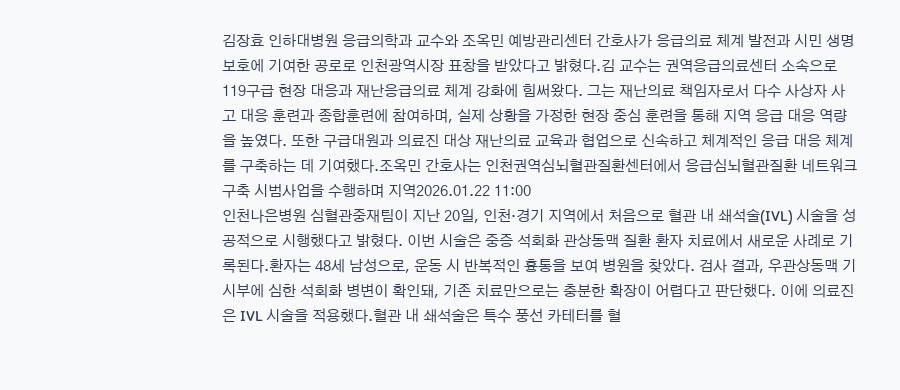김장효 인하대병원 응급의학과 교수와 조옥민 예방관리센터 간호사가 응급의료 체계 발전과 시민 생명 보호에 기여한 공로로 인천광역시장 표창을 받았다고 밝혔다.김 교수는 권역응급의료센터 소속으로 119구급 현장 대응과 재난응급의료 체계 강화에 힘써왔다. 그는 재난의료 책임자로서 다수 사상자 사고 대응 훈련과 종합훈련에 참여하며, 실제 상황을 가정한 현장 중심 훈련을 통해 지역 응급 대응 역량을 높였다. 또한 구급대원과 의료진 대상 재난의료 교육과 협업으로 신속하고 체계적인 응급 대응 체계를 구축하는 데 기여했다.조옥민 간호사는 인천권역심뇌혈관질환센터에서 응급심뇌혈관질환 네트워크 구축 시범사업을 수행하며 지역2026.01.22 11:00
인천나은병원 심혈관중재팀이 지난 20일, 인천·경기 지역에서 처음으로 혈관 내 쇄석술(IVL) 시술을 성공적으로 시행했다고 밝혔다. 이번 시술은 중증 석회화 관상동맥 질환 환자 치료에서 새로운 사례로 기록된다.환자는 48세 남성으로, 운동 시 반복적인 흉통을 보여 병원을 찾았다. 검사 결과, 우관상동맥 기시부에 심한 석회화 병변이 확인돼, 기존 치료만으로는 충분한 확장이 어렵다고 판단했다. 이에 의료진은 IVL 시술을 적용했다.혈관 내 쇄석술은 특수 풍선 카테터를 혈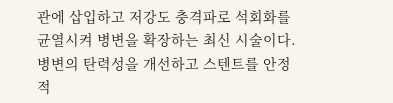관에 삽입하고 저강도 충격파로 석회화를 균열시켜 병변을 확장하는 최신 시술이다. 병변의 탄력성을 개선하고 스텐트를 안정적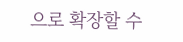으로 확장할 수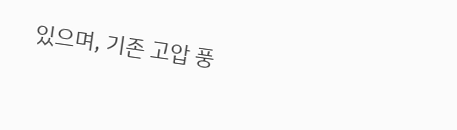있으며, 기존 고압 풍